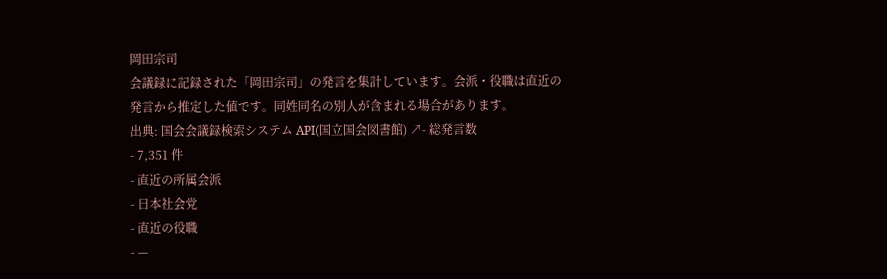岡田宗司
会議録に記録された「岡田宗司」の発言を集計しています。会派・役職は直近の発言から推定した値です。同姓同名の別人が含まれる場合があります。
出典: 国会会議録検索システム API(国立国会図書館) ↗- 総発言数
- 7,351 件
- 直近の所属会派
- 日本社会党
- 直近の役職
- —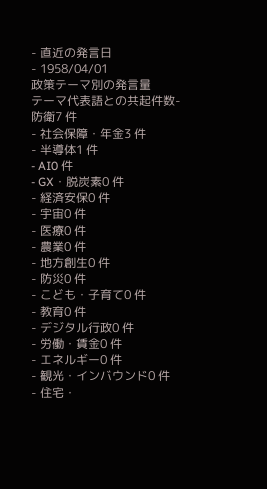- 直近の発言日
- 1958/04/01
政策テーマ別の発言量
テーマ代表語との共起件数- 防衛7 件
- 社会保障・年金3 件
- 半導体1 件
- AI0 件
- GX・脱炭素0 件
- 経済安保0 件
- 宇宙0 件
- 医療0 件
- 農業0 件
- 地方創生0 件
- 防災0 件
- こども・子育て0 件
- 教育0 件
- デジタル行政0 件
- 労働・賃金0 件
- エネルギー0 件
- 観光・インバウンド0 件
- 住宅・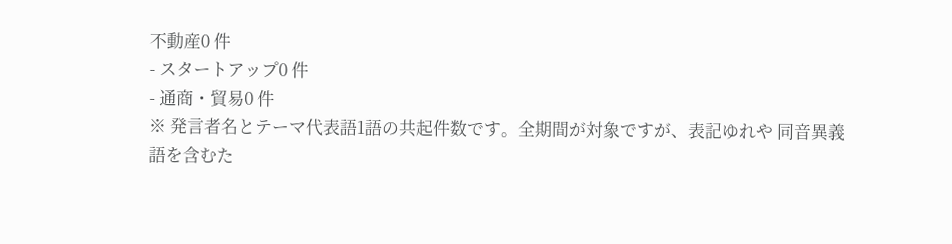不動産0 件
- スタートアップ0 件
- 通商・貿易0 件
※ 発言者名とテーマ代表語1語の共起件数です。全期間が対象ですが、表記ゆれや 同音異義語を含むた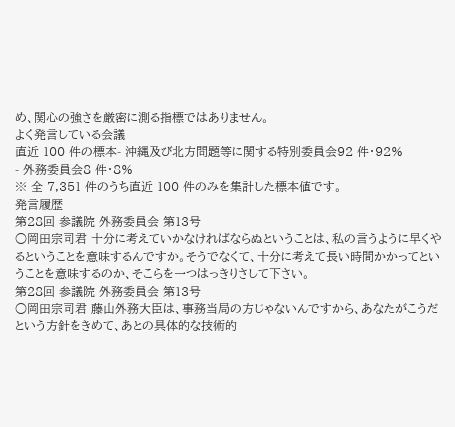め、関心の強さを厳密に測る指標ではありません。
よく発言している会議
直近 100 件の標本- 沖縄及び北方問題等に関する特別委員会92 件・92%
- 外務委員会8 件・8%
※ 全 7,351 件のうち直近 100 件のみを集計した標本値です。
発言履歴
第28回 参議院 外務委員会 第13号
○岡田宗司君 十分に考えていかなければならぬということは、私の言うように早くやるということを意味するんですか。そうでなくて、十分に考えて長い時間かかってということを意味するのか、そこらを一つはっきりさして下さい。
第28回 参議院 外務委員会 第13号
○岡田宗司君 藤山外務大臣は、事務当局の方じゃないんですから、あなたがこうだという方針をきめて、あとの具体的な技術的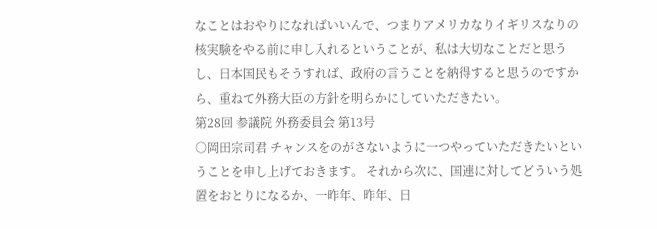なことはおやりになればいいんで、つまりアメリカなりイギリスなりの核実験をやる前に申し入れるということが、私は大切なことだと思うし、日本国民もそうすれば、政府の言うことを納得すると思うのですから、重ねて外務大臣の方針を明らかにしていただきたい。
第28回 参議院 外務委員会 第13号
○岡田宗司君 チャンスをのがさないように一つやっていただきたいということを申し上げておきます。 それから次に、国連に対してどういう処置をおとりになるか、一昨年、昨年、日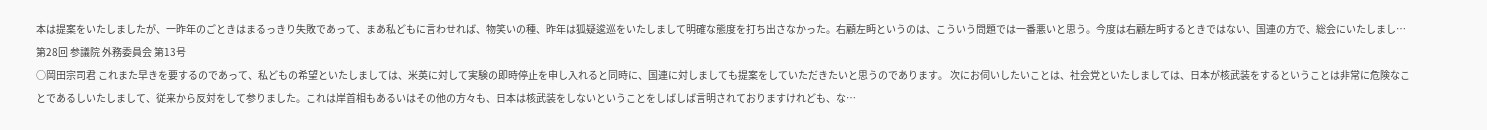本は提案をいたしましたが、一昨年のごときはまるっきり失敗であって、まあ私どもに言わせれば、物笑いの種、昨年は狐疑逡巡をいたしまして明確な態度を打ち出さなかった。右顧左眄というのは、こういう問題では一番悪いと思う。今度は右顧左眄するときではない、国連の方で、総会にいたしまし…
第28回 参議院 外務委員会 第13号
○岡田宗司君 これまた早きを要するのであって、私どもの希望といたしましては、米英に対して実験の即時停止を申し入れると同時に、国連に対しましても提案をしていただきたいと思うのであります。 次にお伺いしたいことは、社会党といたしましては、日本が核武装をするということは非常に危険なことであるしいたしまして、従来から反対をして参りました。これは岸首相もあるいはその他の方々も、日本は核武装をしないということをしばしば言明されておりますけれども、な…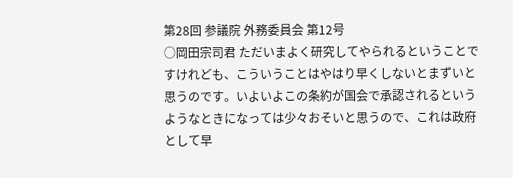第28回 参議院 外務委員会 第12号
○岡田宗司君 ただいまよく研究してやられるということですけれども、こういうことはやはり早くしないとまずいと思うのです。いよいよこの条約が国会で承認されるというようなときになっては少々おそいと思うので、これは政府として早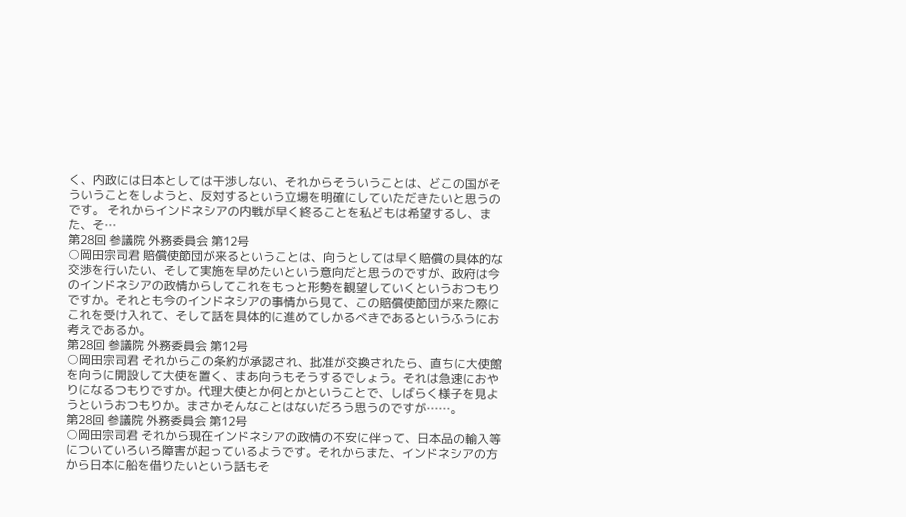く、内政には日本としては干渉しない、それからそういうことは、どこの国がそういうことをしようと、反対するという立場を明確にしていただきたいと思うのです。 それからインドネシアの内戦が早く終ることを私どもは希望するし、また、そ…
第28回 参議院 外務委員会 第12号
○岡田宗司君 賠償使節団が来るということは、向うとしては早く賠償の具体的な交渉を行いたい、そして実施を早めたいという意向だと思うのですが、政府は今のインドネシアの政情からしてこれをもっと形勢を観望していくというおつもりですか。それとも今のインドネシアの事情から見て、この賠償使節団が来た際にこれを受け入れて、そして話を具体的に進めてしかるべきであるというふうにお考えであるか。
第28回 参議院 外務委員会 第12号
○岡田宗司君 それからこの条約が承認され、批准が交換されたら、直ちに大使館を向うに開設して大使を置く、まあ向うもそうするでしょう。それは急速におやりになるつもりですか。代理大使とか何とかということで、しばらく様子を見ようというおつもりか。まさかそんなことはないだろう思うのですが……。
第28回 参議院 外務委員会 第12号
○岡田宗司君 それから現在インドネシアの政情の不安に伴って、日本品の輸入等についていろいろ障害が起っているようです。それからまた、インドネシアの方から日本に船を借りたいという話もそ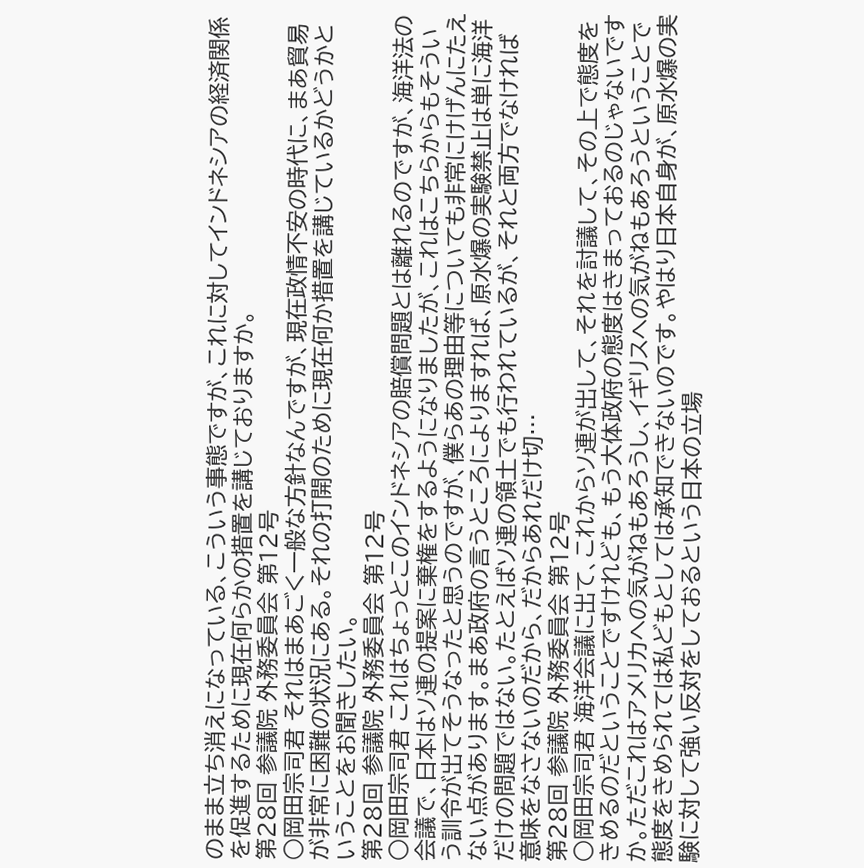のまま立ち消えになっている、こういう事態ですが、これに対してインドネシアの経済関係を促進するために現在何らかの措置を講じておりますか。
第28回 参議院 外務委員会 第12号
○岡田宗司君 それはまあごく一般な方針なんですが、現在政情不安の時代に、まあ貿易が非常に困難の状況にある。それの打開のために現在何か措置を講じているかどうかということをお聞きしたい。
第28回 参議院 外務委員会 第12号
○岡田宗司君 これはちょっとこのインドネシアの賠償問題とは離れるのですが、海洋法の会議で、日本はソ連の提案に棄権をするようになりましたが、これはこちらからもそういう訓令が出てそうなったと思うのですが、僕らあの理由等についても非常にけげんにたえない点があります。まあ政府の言うところによりますれば、原水爆の実験禁止は単に海洋だけの問題ではない。たとえばソ連の領土でも行われているが、それと両方でなければ意味をなさないのだから、だからあれだけ切…
第28回 参議院 外務委員会 第12号
○岡田宗司君 海洋会議に出て、これからソ連が出して、それを討議して、その上で態度をきめるのだということですけれども、もう大体政府の態度はきまっておるのじゃないですか。ただこれはアメリカヘの気がねもあろうし、イギリスヘの気がねもあろうということで態度をきめられては私どもとしては承知できないのです。やはり日本自身が、原水爆の実験に対して強い反対をしておるという日本の立場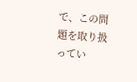で、この問題を取り扱ってい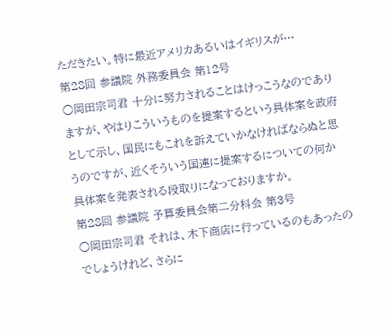ただきたい。特に最近アメリカあるいはイギリスが…
第28回 参議院 外務委員会 第12号
○岡田宗司君 十分に努力されることはけっこうなのでありますが、やはりこういうものを提案するという具体案を政府として示し、国民にもこれを訴えていかなければならぬと思うのですが、近くそういう国連に提案するについての何か具体案を発表される段取りになっておりますか。
第28回 参議院 予算委員会第二分科会 第3号
○岡田宗司君 それは、木下商店に行っているのもあったのでしょうけれど、さらに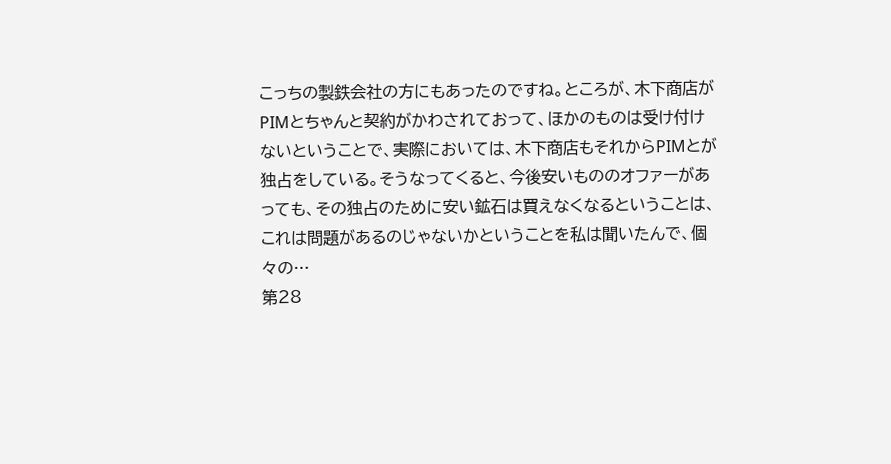こっちの製鉄会社の方にもあったのですね。ところが、木下商店がPIMとちゃんと契約がかわされておって、ほかのものは受け付けないということで、実際においては、木下商店もそれからPIMとが独占をしている。そうなってくると、今後安いもののオファーがあっても、その独占のために安い鉱石は買えなくなるということは、これは問題があるのじゃないかということを私は聞いたんで、個々の…
第28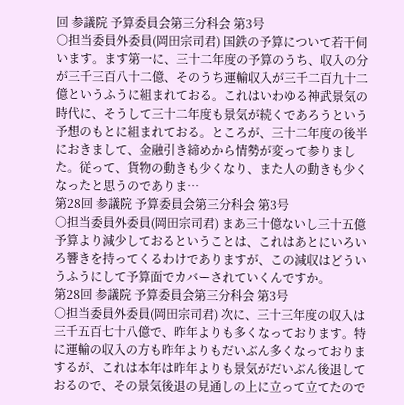回 参議院 予算委員会第三分科会 第3号
○担当委員外委員(岡田宗司君) 国鉄の予算について若干伺います。ます第一に、三十二年度の予算のうち、収入の分が三千三百八十二億、そのうち運輸収入が三千二百九十二億というふうに組まれておる。これはいわゆる神武景気の時代に、そうして三十二年度も景気が続くであろうという予想のもとに組まれておる。ところが、三十二年度の後半におきまして、金融引き締めから情勢が変って参りました。従って、貨物の動きも少くなり、また人の動きも少くなったと思うのでありま…
第28回 参議院 予算委員会第三分科会 第3号
○担当委員外委員(岡田宗司君) まあ三十億ないし三十五億予算より減少しておるということは、これはあとにいろいろ響きを持ってくるわけでありますが、この減収はどういうふうにして予算面でカバーされていくんですか。
第28回 参議院 予算委員会第三分科会 第3号
○担当委員外委員(岡田宗司君) 次に、三十三年度の収入は三千五百七十八億で、昨年よりも多くなっております。特に運輸の収入の方も昨年よりもだいぶん多くなっておりまするが、これは本年は昨年よりも景気がだいぶん後退しておるので、その景気後退の見通しの上に立って立てたので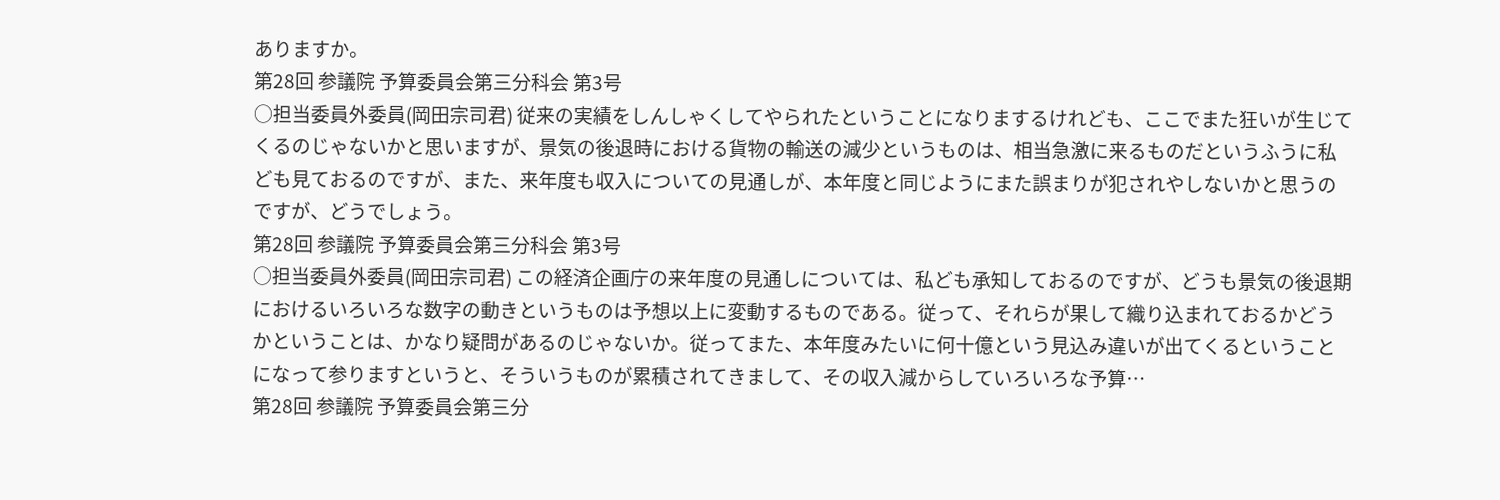ありますか。
第28回 参議院 予算委員会第三分科会 第3号
○担当委員外委員(岡田宗司君) 従来の実績をしんしゃくしてやられたということになりまするけれども、ここでまた狂いが生じてくるのじゃないかと思いますが、景気の後退時における貨物の輸送の減少というものは、相当急激に来るものだというふうに私ども見ておるのですが、また、来年度も収入についての見通しが、本年度と同じようにまた誤まりが犯されやしないかと思うのですが、どうでしょう。
第28回 参議院 予算委員会第三分科会 第3号
○担当委員外委員(岡田宗司君) この経済企画庁の来年度の見通しについては、私ども承知しておるのですが、どうも景気の後退期におけるいろいろな数字の動きというものは予想以上に変動するものである。従って、それらが果して織り込まれておるかどうかということは、かなり疑問があるのじゃないか。従ってまた、本年度みたいに何十億という見込み違いが出てくるということになって参りますというと、そういうものが累積されてきまして、その収入減からしていろいろな予算…
第28回 参議院 予算委員会第三分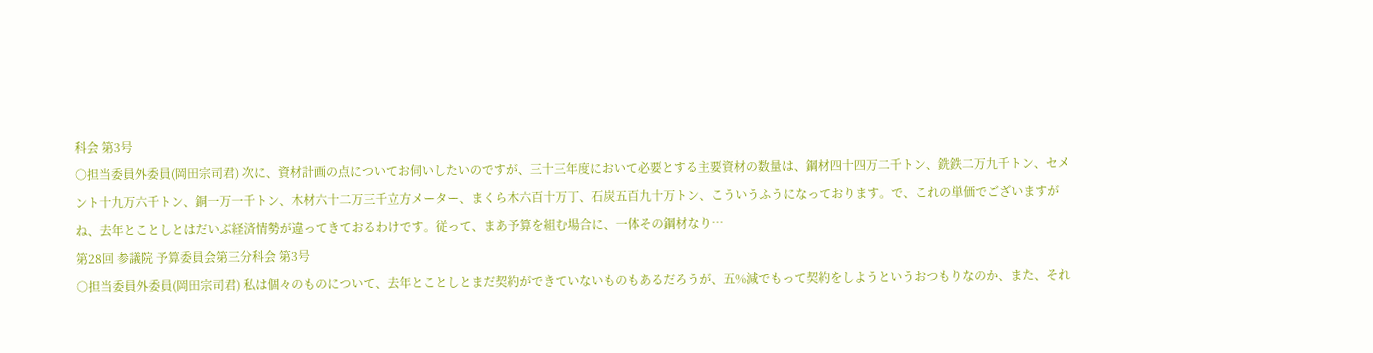科会 第3号
○担当委員外委員(岡田宗司君) 次に、資材計画の点についてお伺いしたいのですが、三十三年度において必要とする主要資材の数量は、鋼材四十四万二千トン、銑鉄二万九千トン、セメント十九万六千トン、銅一万一千トン、木材六十二万三千立方メーター、まくら木六百十万丁、石炭五百九十万トン、こういうふうになっております。で、これの単価でございますがね、去年とことしとはだいぶ経済情勢が違ってきておるわけです。従って、まあ予算を組む場合に、一体その鋼材なり…
第28回 参議院 予算委員会第三分科会 第3号
○担当委員外委員(岡田宗司君) 私は個々のものについて、去年とことしとまだ契約ができていないものもあるだろうが、五%減でもって契約をしようというおつもりなのか、また、それ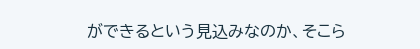ができるという見込みなのか、そこら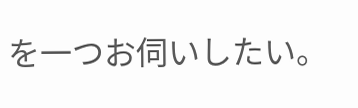を一つお伺いしたい。